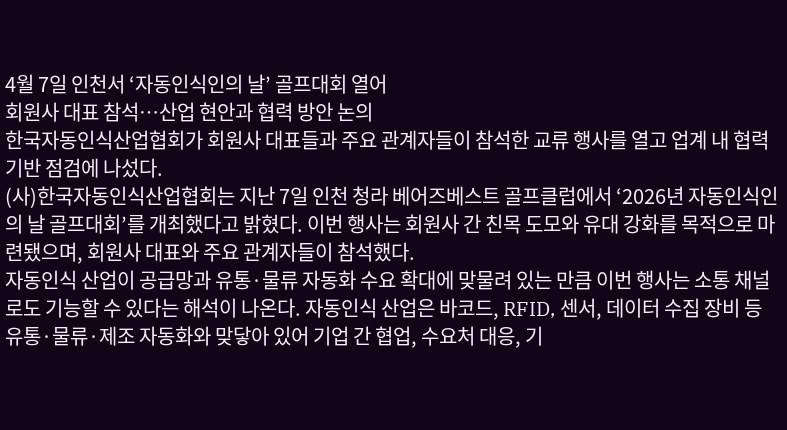4월 7일 인천서 ‘자동인식인의 날’ 골프대회 열어
회원사 대표 참석…산업 현안과 협력 방안 논의
한국자동인식산업협회가 회원사 대표들과 주요 관계자들이 참석한 교류 행사를 열고 업계 내 협력 기반 점검에 나섰다.
(사)한국자동인식산업협회는 지난 7일 인천 청라 베어즈베스트 골프클럽에서 ‘2026년 자동인식인의 날 골프대회’를 개최했다고 밝혔다. 이번 행사는 회원사 간 친목 도모와 유대 강화를 목적으로 마련됐으며, 회원사 대표와 주요 관계자들이 참석했다.
자동인식 산업이 공급망과 유통·물류 자동화 수요 확대에 맞물려 있는 만큼 이번 행사는 소통 채널로도 기능할 수 있다는 해석이 나온다. 자동인식 산업은 바코드, RFID, 센서, 데이터 수집 장비 등 유통·물류·제조 자동화와 맞닿아 있어 기업 간 협업, 수요처 대응, 기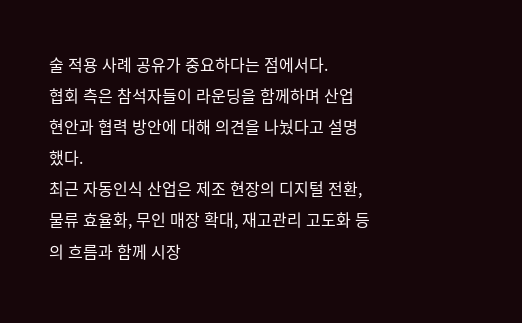술 적용 사례 공유가 중요하다는 점에서다.
협회 측은 참석자들이 라운딩을 함께하며 산업 현안과 협력 방안에 대해 의견을 나눴다고 설명했다.
최근 자동인식 산업은 제조 현장의 디지털 전환, 물류 효율화, 무인 매장 확대, 재고관리 고도화 등의 흐름과 함께 시장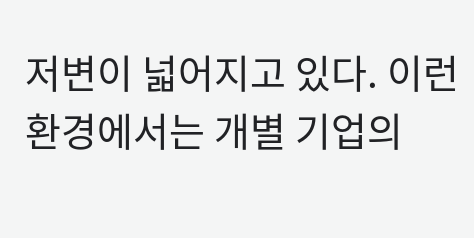저변이 넓어지고 있다. 이런 환경에서는 개별 기업의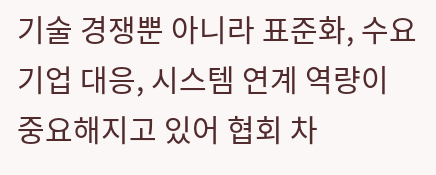기술 경쟁뿐 아니라 표준화, 수요기업 대응, 시스템 연계 역량이 중요해지고 있어 협회 차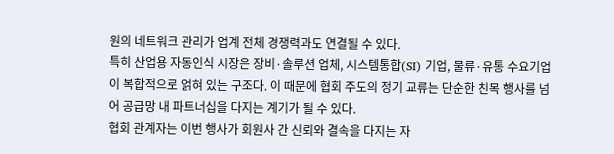원의 네트워크 관리가 업계 전체 경쟁력과도 연결될 수 있다.
특히 산업용 자동인식 시장은 장비·솔루션 업체, 시스템통합(SI) 기업, 물류·유통 수요기업이 복합적으로 얽혀 있는 구조다. 이 때문에 협회 주도의 정기 교류는 단순한 친목 행사를 넘어 공급망 내 파트너십을 다지는 계기가 될 수 있다.
협회 관계자는 이번 행사가 회원사 간 신뢰와 결속을 다지는 자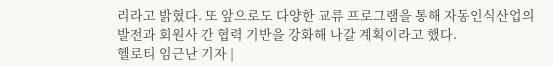리라고 밝혔다. 또 앞으로도 다양한 교류 프로그램을 통해 자동인식산업의 발전과 회원사 간 협력 기반을 강화해 나갈 계획이라고 했다.
헬로티 임근난 기자 |